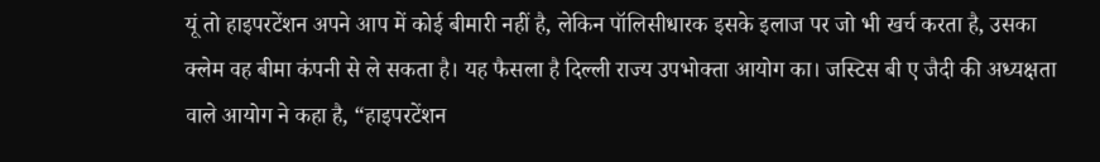यूं तो हाइपरटेंशन अपने आप में कोई बीमारी नहीं है, लेकिन पॉलिसीधारक इसके इलाज पर जो भी खर्च करता है, उसका क्लेम वह बीमा कंपनी से ले सकता है। यह फैसला है दिल्ली राज्य उपभोक्ता आयोग का। जस्टिस बी ए जैदी की अध्यक्षता वाले आयोग ने कहा है, “हाइपरटेंशन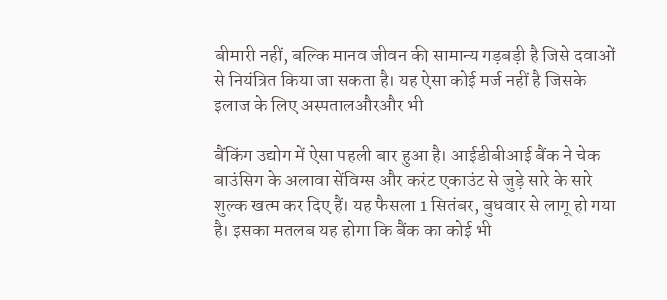बीमारी नहीं, बल्कि मानव जीवन की सामान्य गड़बड़ी है जिसे दवाओं से नियंत्रित किया जा सकता है। यह ऐसा कोई मर्ज नहीं है जिसके इलाज के लिए अस्पतालऔरऔर भी

बैंकिंग उद्योग में ऐसा पहली बार हुआ है। आईडीबीआई बैंक ने चेक बाउंसिग के अलावा सेंविग्स और करंट एकाउंट से जुड़े सारे के सारे शुल्क खत्म कर दिए हैं। यह फैसला 1 सितंबर, बुधवार से लागू हो गया है। इसका मतलब यह होगा कि बैंक का कोई भी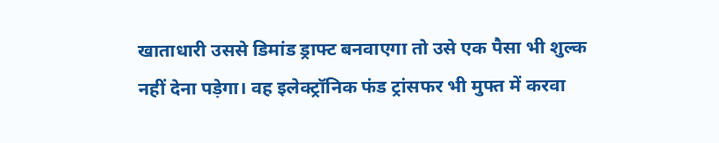खाताधारी उससे डिमांड ड्राफ्ट बनवाएगा तो उसे एक पैसा भी शुल्क नहीं देना पड़ेगा। वह इलेक्ट्रॉनिक फंड ट्रांसफर भी मुफ्त में करवा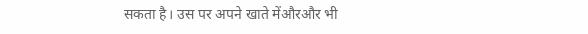सकता है। उस पर अपने खाते मेंऔरऔर भी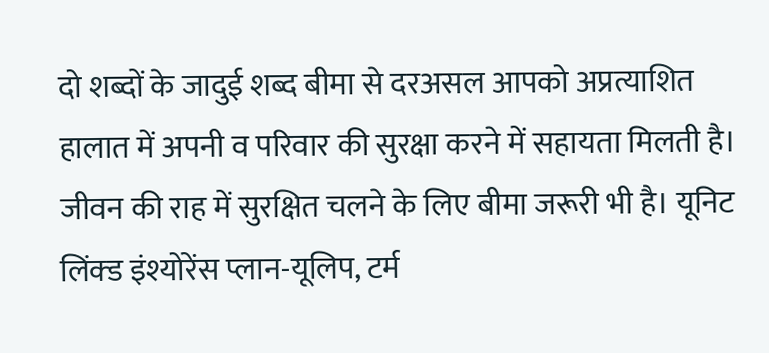दो शब्दों के जादुई शब्द बीमा से दरअसल आपको अप्रत्याशित हालात में अपनी व परिवार की सुरक्षा करने में सहायता मिलती है। जीवन की राह में सुरक्षित चलने के लिए बीमा जरूरी भी है। यूनिट लिंक्ड इंश्योरेंस प्लान-यूलिप, टर्म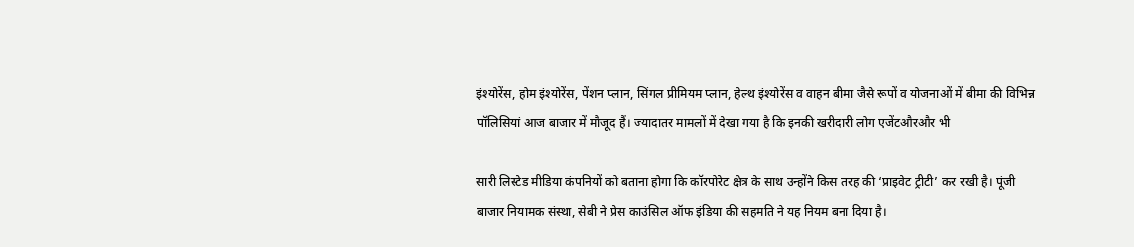इंश्योरेंस, होम इंश्योरेंस, पेंशन प्लान, सिंगल प्रीमियम प्लान, हेल्थ इंश्योरेंस व वाहन बीमा जैसे रूपों व योजनाओं में बीमा की विभिन्न पॉलिसियां आज बाजार में मौजूद हैं। ज्यादातर मामलों में देखा गया है कि इनकी खरीदारी लोग एजेंटऔरऔर भी

सारी लिस्टेड मीडिया कंपनियों को बताना होगा कि कॉरपोरेट क्षेत्र के साथ उन्होंने किस तरह की ‘प्राइवेट ट्रीटी’ कर रखी है। पूंजी बाजार नियामक संस्था, सेबी ने प्रेस काउंसिल ऑफ इंडिया की सहमति ने यह नियम बना दिया है।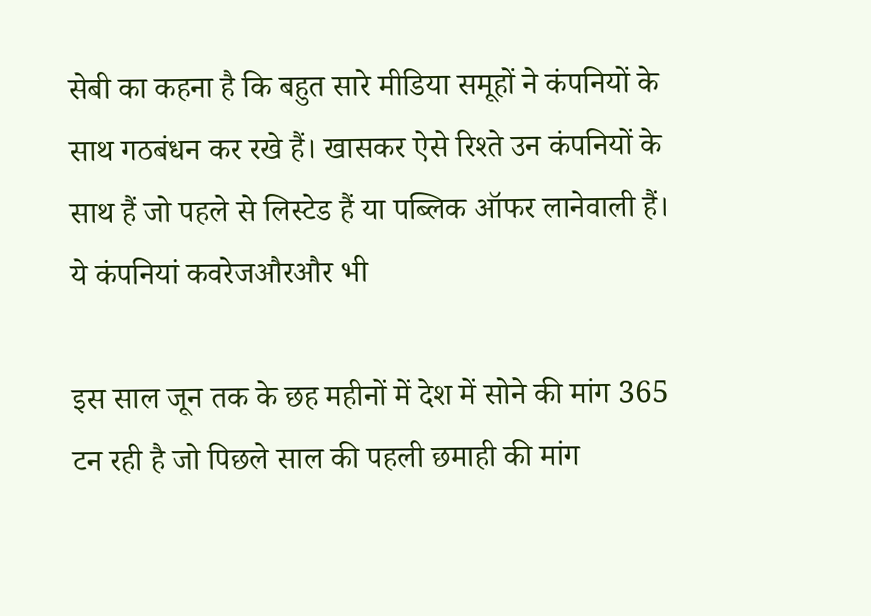सेबी का कहना है कि बहुत सारे मीडिया समूहों ने कंपनियों के साथ गठबंधन कर रखे हैं। खासकर ऐसे रिश्ते उन कंपनियों के साथ हैं जो पहले से लिस्टेड हैं या पब्लिक ऑफर लानेवाली हैं। ये कंपनियां कवरेजऔरऔर भी

इस साल जून तक के छह महीनों में देश में सोने की मांग 365 टन रही है जो पिछले साल की पहली छमाही की मांग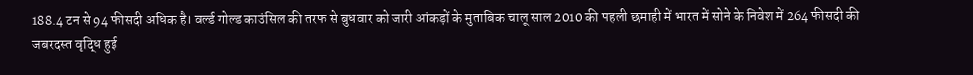188.4 टन से 94 फीसदी अधिक है। वर्ल्ड गोल्ड काउंसिल की तरफ से बुधवार को जारी आंकड़ों के मुताबिक चालू साल 2010 की पहली छमाही में भारत में सोने के निवेश में 264 फीसदी की जबरदस्त वृद्धि हुई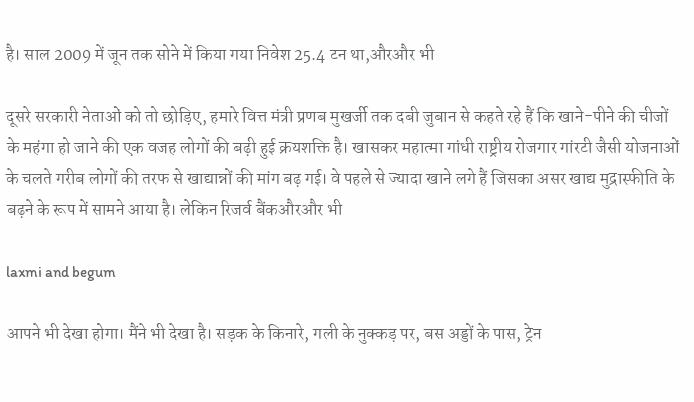है। साल 2009 में जून तक सोने में किया गया निवेश 25.4 टन था,औरऔर भी

दूसरे सरकारी नेताओं को तो छोड़िए, हमारे वित्त मंत्री प्रणब मुखर्जी तक दबी जुबान से कहते रहे हैं कि खाने-पीने की चीजों के महंगा हो जाने की एक वजह लोगों की बढ़ी हुई क्रयशक्ति है। खासकर महात्मा गांधी राष्ट्रीय रोजगार गांरटी जैसी योजनाओं के चलते गरीब लोगों की तरफ से खाद्यान्नों की मांग बढ़ गई। वे पहले से ज्यादा खाने लगे हैं जिसका असर खाद्य मुद्रास्फीति के बढ़ने के रूप में सामने आया है। लेकिन रिजर्व बैंकऔरऔर भी

laxmi and begum

आपने भी देखा होगा। मैंने भी देखा है। सड़क के किनारे, गली के नुक्कड़ पर, बस अड्डों के पास, ट्रेन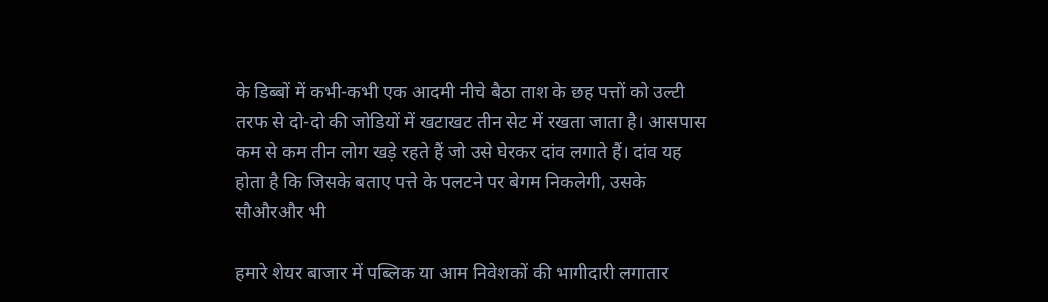के डिब्बों में कभी-कभी एक आदमी नीचे बैठा ताश के छह पत्तों को उल्टी तरफ से दो-दो की जोडियों में खटाखट तीन सेट में रखता जाता है। आसपास कम से कम तीन लोग खड़े रहते हैं जो उसे घेरकर दांव लगाते हैं। दांव यह होता है कि जिसके बताए पत्ते के पलटने पर बेगम निकलेगी, उसके सौऔरऔर भी

हमारे शेयर बाजार में पब्लिक या आम निवेशकों की भागीदारी लगातार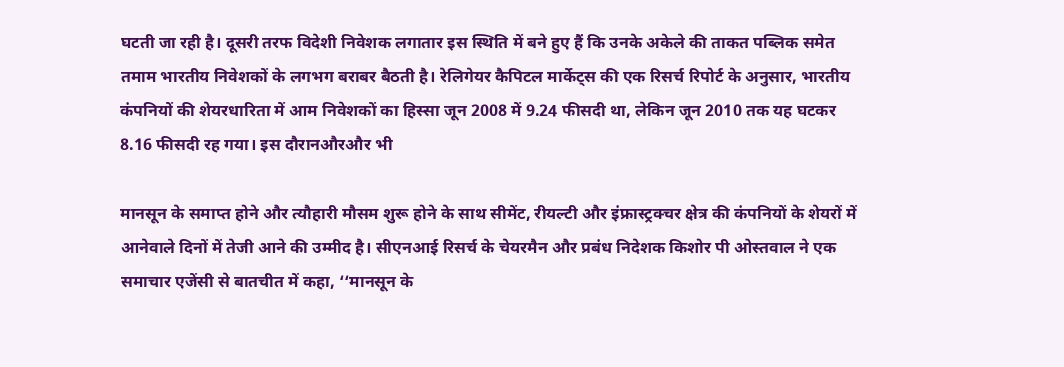घटती जा रही है। दूसरी तरफ विदेशी निवेशक लगातार इस स्थिति में बने हुए हैं कि उनके अकेले की ताकत पब्लिक समेत तमाम भारतीय निवेशकों के लगभग बराबर बैठती है। रेलिगेयर कैपिटल मार्केट्स की एक रिसर्च रिपोर्ट के अनुसार, भारतीय कंपनियों की शेयरधारिता में आम निवेशकों का हिस्सा जून 2008 में 9.24 फीसदी था, लेकिन जून 2010 तक यह घटकर 8.16 फीसदी रह गया। इस दौरानऔरऔर भी

मानसून के समाप्त होने और त्यौहारी मौसम शुरू होने के साथ सीमेंट, रीयल्टी और इंफ्रास्ट्रक्चर क्षेत्र की कंपनियों के शेयरों में आनेवाले दिनों में तेजी आने की उम्मीद है। सीएनआई रिसर्च के चेयरमैन और प्रबंध निदेशक किशोर पी ओस्तवाल ने एक समाचार एजेंसी से बातचीत में कहा, ‘‘मानसून के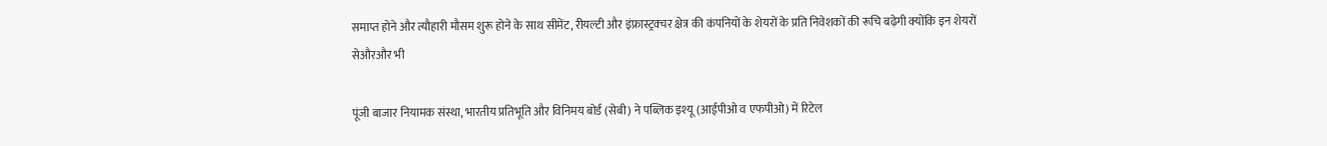समाप्त होने और त्यौहारी मौसम शुरू होने के साथ सीमेंट, रीयल्टी और इंफ्रास्ट्रक्चर क्षेत्र की कंपनियों के शेयरों के प्रति निवेशकों की रूचि बढ़ेगी क्योंकि इन शेयरों सेऔरऔर भी

पूंजी बाजार नियामक संस्था, भारतीय प्रतिभूति और विनिमय बोर्ड (सेबी) ने पब्लिक इश्यू (आईपीओ व एफपीओ) में रिटेल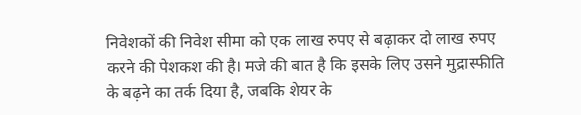निवेशकों की निवेश सीमा को एक लाख रुपए से बढ़ाकर दो लाख रुपए करने की पेशकश की है। मजे की बात है कि इसके लिए उसने मुद्रास्फीति के बढ़ने का तर्क दिया है, जबकि शेयर के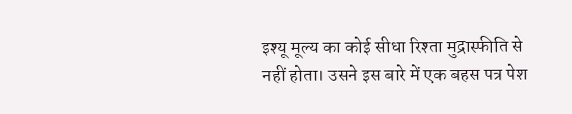इश्यू मूल्य का कोई सीधा रिश्ता मुद्रास्फीति से नहीं होता। उसने इस बारे में एक बहस पत्र पेश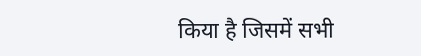किया है जिसमें सभी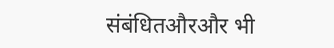संबंधितऔरऔर भी